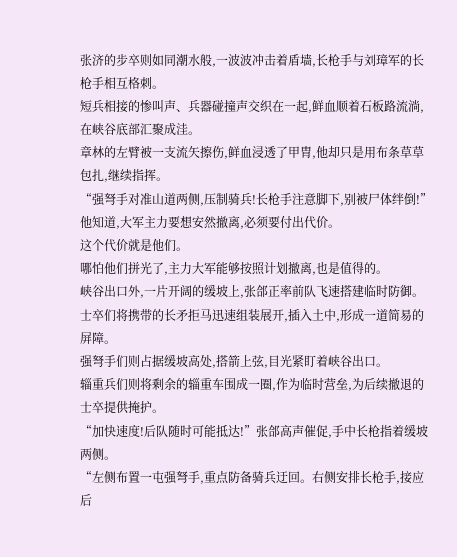张济的步卒则如同潮水般,一波波冲击着盾墙,长枪手与刘璋军的长枪手相互格刺。
短兵相接的惨叫声、兵器碰撞声交织在一起,鲜血顺着石板路流淌,在峡谷底部汇聚成洼。
章林的左臂被一支流矢擦伤,鲜血浸透了甲胄,他却只是用布条草草包扎,继续指挥。
“强弩手对准山道两侧,压制骑兵!长枪手注意脚下,别被尸体绊倒!”
他知道,大军主力要想安然撤离,必须要付出代价。
这个代价就是他们。
哪怕他们拼光了,主力大军能够按照计划撤离,也是值得的。
峡谷出口外,一片开阔的缓坡上,张郃正率前队飞速搭建临时防御。
士卒们将携带的长矛拒马迅速组装展开,插入土中,形成一道简易的屏障。
强弩手们则占据缓坡高处,搭箭上弦,目光紧盯着峡谷出口。
辎重兵们则将剩余的辎重车围成一圈,作为临时营垒,为后续撤退的士卒提供掩护。
“加快速度!后队随时可能抵达!”张郃高声催促,手中长枪指着缓坡两侧。
“左侧布置一屯强弩手,重点防备骑兵迂回。右侧安排长枪手,接应后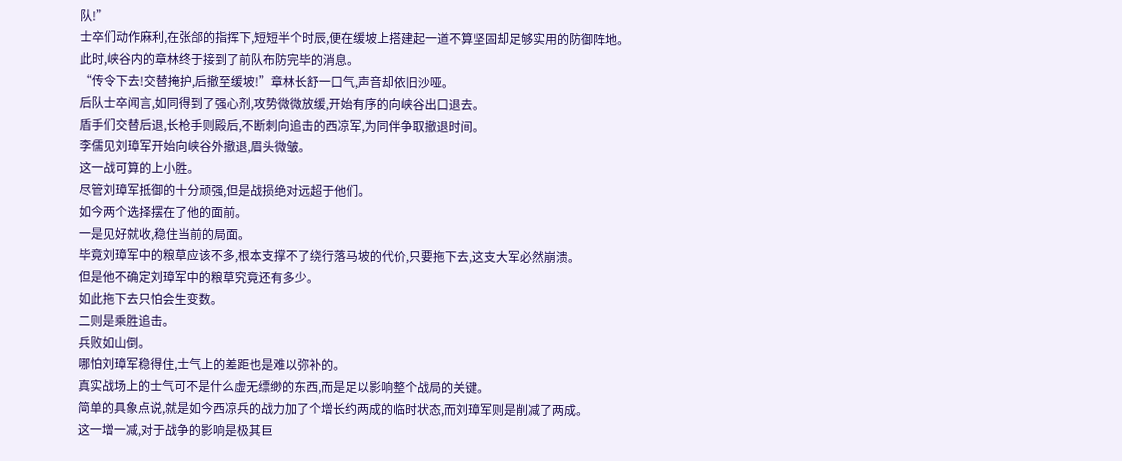队!”
士卒们动作麻利,在张郃的指挥下,短短半个时辰,便在缓坡上搭建起一道不算坚固却足够实用的防御阵地。
此时,峡谷内的章林终于接到了前队布防完毕的消息。
“传令下去!交替掩护,后撤至缓坡!”章林长舒一口气,声音却依旧沙哑。
后队士卒闻言,如同得到了强心剂,攻势微微放缓,开始有序的向峡谷出口退去。
盾手们交替后退,长枪手则殿后,不断刺向追击的西凉军,为同伴争取撤退时间。
李儒见刘璋军开始向峡谷外撤退,眉头微皱。
这一战可算的上小胜。
尽管刘璋军抵御的十分顽强,但是战损绝对远超于他们。
如今两个选择摆在了他的面前。
一是见好就收,稳住当前的局面。
毕竟刘璋军中的粮草应该不多,根本支撑不了绕行落马坡的代价,只要拖下去,这支大军必然崩溃。
但是他不确定刘璋军中的粮草究竟还有多少。
如此拖下去只怕会生变数。
二则是乘胜追击。
兵败如山倒。
哪怕刘璋军稳得住,士气上的差距也是难以弥补的。
真实战场上的士气可不是什么虚无缥缈的东西,而是足以影响整个战局的关键。
简单的具象点说,就是如今西凉兵的战力加了个增长约两成的临时状态,而刘璋军则是削减了两成。
这一增一减,对于战争的影响是极其巨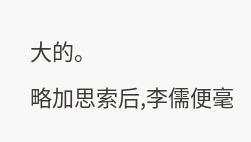大的。
略加思索后,李儒便毫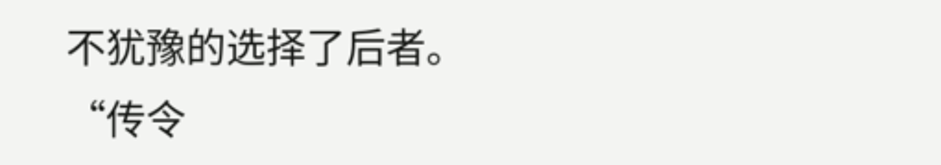不犹豫的选择了后者。
“传令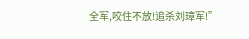全军,咬住不放!追杀刘璋军!”